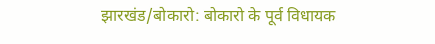झारखंड/बोकारो: बोकारो के पूर्व विधायक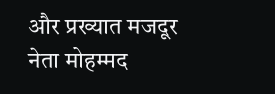और प्रख्यात मजदूर नेता मोहम्मद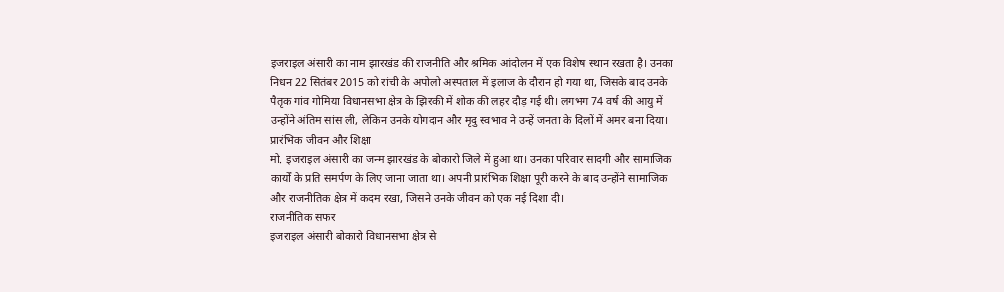इजराइल अंसारी का नाम झारखंड की राजनीति और श्रमिक आंदोलन में एक विशेष स्थान रखता है। उनका निधन 22 सितंबर 2015 को रांची के अपोलो अस्पताल में इलाज के दौरान हो गया था, जिसके बाद उनके पैतृक गांव गोमिया विधानसभा क्षेत्र के झिरकी में शोक की लहर दौड़ गई थी। लगभग 74 वर्ष की आयु में उन्होंने अंतिम सांस ली, लेकिन उनके योगदान और मृदु स्वभाव ने उन्हें जनता के दिलों में अमर बना दिया।
प्रारंभिक जीवन और शिक्षा
मो. इजराइल अंसारी का जन्म झारखंड के बोकारो जिले में हुआ था। उनका परिवार सादगी और सामाजिक कार्यों के प्रति समर्पण के लिए जाना जाता था। अपनी प्रारंभिक शिक्षा पूरी करने के बाद उन्होंने सामाजिक और राजनीतिक क्षेत्र में कदम रखा, जिसने उनके जीवन को एक नई दिशा दी।
राजनीतिक सफर
इजराइल अंसारी बोकारो विधानसभा क्षेत्र से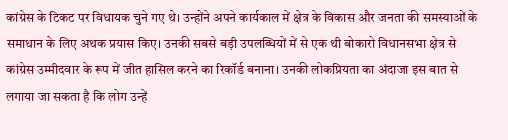कांग्रेस के टिकट पर विधायक चुने गए थे। उन्होंने अपने कार्यकाल में क्षेत्र के विकास और जनता की समस्याओं के समाधान के लिए अथक प्रयास किए। उनकी सबसे बड़ी उपलब्धियों में से एक थी बोकारो विधानसभा क्षेत्र से कांग्रेस उम्मीदवार के रूप में जीत हासिल करने का रिकॉर्ड बनाना। उनकी लोकप्रियता का अंदाजा इस बात से लगाया जा सकता है कि लोग उन्हें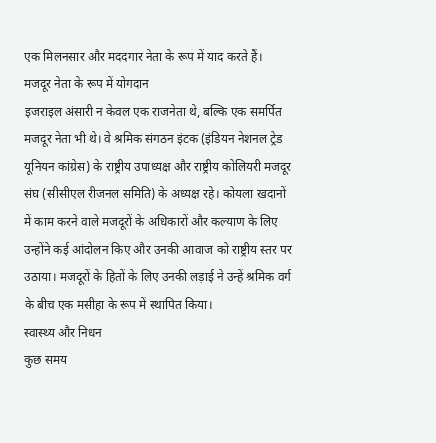एक मिलनसार और मददगार नेता के रूप में याद करते हैं।
मजदूर नेता के रूप में योगदान
इजराइल अंसारी न केवल एक राजनेता थे, बल्कि एक समर्पित मजदूर नेता भी थे। वे श्रमिक संगठन इंटक (इंडियन नेशनल ट्रेड यूनियन कांग्रेस) के राष्ट्रीय उपाध्यक्ष और राष्ट्रीय कोलियरी मजदूर संघ (सीसीएल रीजनल समिति) के अध्यक्ष रहे। कोयला खदानों में काम करने वाले मजदूरों के अधिकारों और कल्याण के लिए उन्होंने कई आंदोलन किए और उनकी आवाज को राष्ट्रीय स्तर पर उठाया। मजदूरों के हितों के लिए उनकी लड़ाई ने उन्हें श्रमिक वर्ग के बीच एक मसीहा के रूप में स्थापित किया।
स्वास्थ्य और निधन
कुछ समय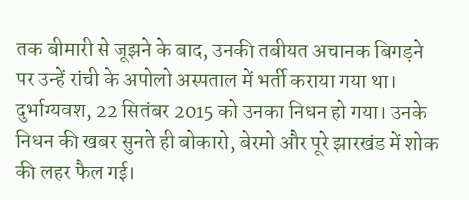तक बीमारी से जूझने के बाद, उनकी तबीयत अचानक बिगड़ने पर उन्हें रांची के अपोलो अस्पताल में भर्ती कराया गया था। दुर्भाग्यवश, 22 सितंबर 2015 को उनका निधन हो गया। उनके निधन की खबर सुनते ही बोकारो, बेरमो और पूरे झारखंड में शोक की लहर फैल गई।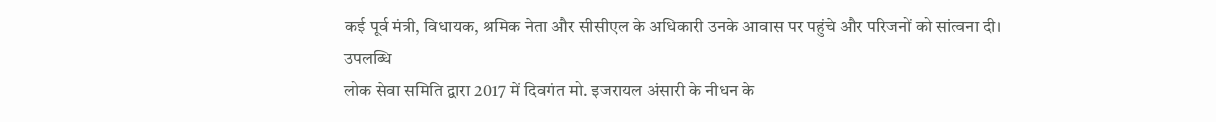कई पूर्व मंत्री, विधायक, श्रमिक नेता और सीसीएल के अधिकारी उनके आवास पर पहुंचे और परिजनों को सांत्वना दी।
उपलब्धि
लोक सेवा समिति द्वारा 2017 में दिवगंत मो. इजरायल अंसारी के नीधन के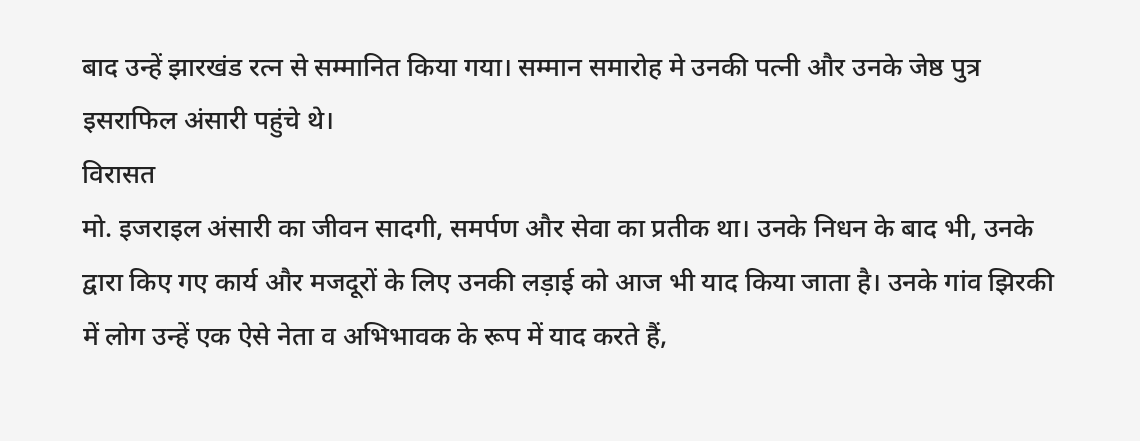बाद उन्हें झारखंड रत्न से सम्मानित किया गया। सम्मान समारोह मे उनकी पत्नी और उनके जेष्ठ पुत्र इसराफिल अंसारी पहुंचे थे।
विरासत
मो. इजराइल अंसारी का जीवन सादगी, समर्पण और सेवा का प्रतीक था। उनके निधन के बाद भी, उनके द्वारा किए गए कार्य और मजदूरों के लिए उनकी लड़ाई को आज भी याद किया जाता है। उनके गांव झिरकी में लोग उन्हें एक ऐसे नेता व अभिभावक के रूप में याद करते हैं,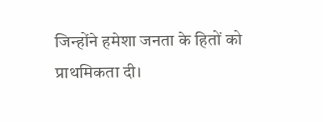जिन्होंने हमेशा जनता के हितों को प्राथमिकता दी।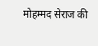मोहम्मद सेराज की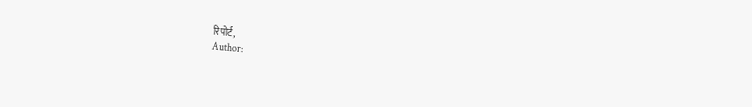रिपोर्ट,
Author: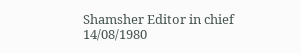Shamsher Editor in chief
14/08/1980